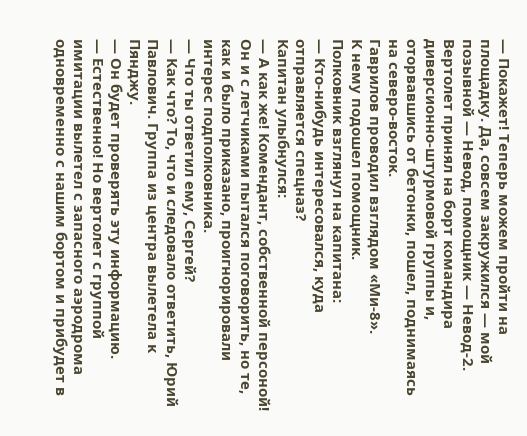— Покажет! Теперь можем пройти на площадку. Да, совсем закружился — мой позывной — Невод, помощник — Невод-2.
Вертолет принял на борт командира диверсионно-штурмовой группы и, оторвавшись от бетонки, пошел, поднимаясь на северо-восток.
Гаврилов проводил взглядом «Ми-8».
К нему подошел помощник.
Полковник взглянул на капитана:
— Кто-нибудь интересовался, куда отправляется спецназ?
Капитан улыбнулся:
— А как же! Комендант, собственной персоной! Он и с летчиками пытался поговорить, но те, как и было приказано, проигнорировали интерес подполковника.
— Что ты ответил ему, Сергей?
— Как что? То, что и следовало ответить, Юрий Павлович. Группа из центра вылетела к Пянджу.
— Он будет проверять эту информацию.
— Естественно! Но вертолет с группой имитации вылетел с запасного аэродрома одновременно с нашим бортом и прибудет в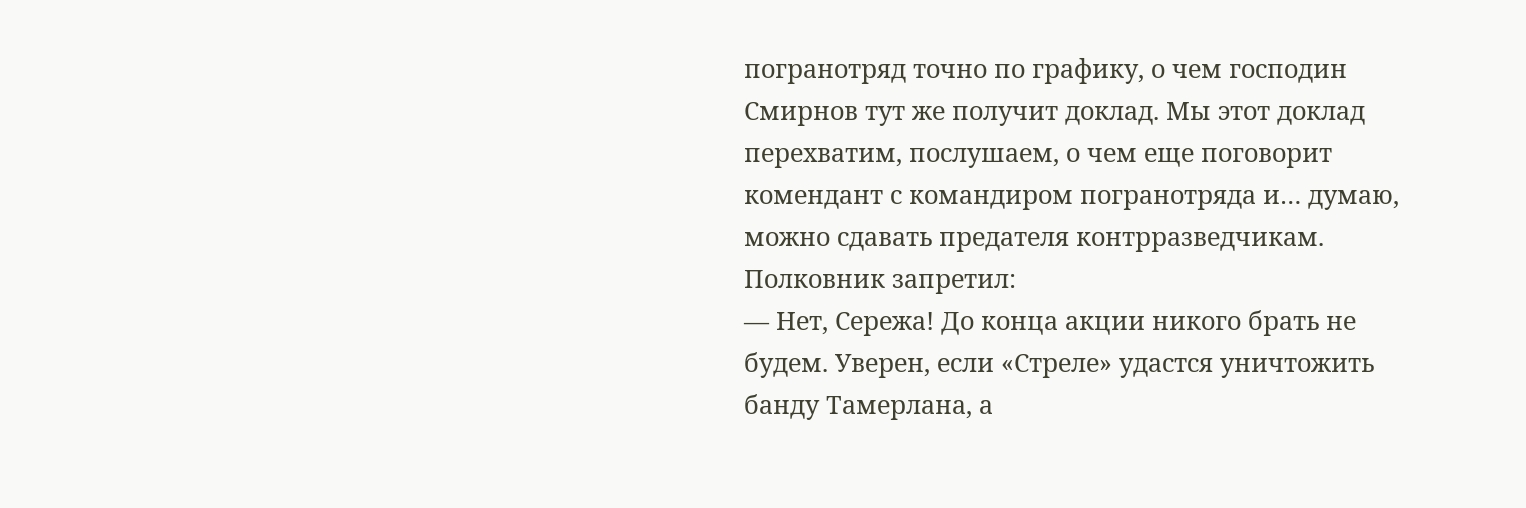погранотряд точно по графику, о чем господин Смирнов тут же получит доклад. Мы этот доклад перехватим, послушаем, о чем еще поговорит комендант с командиром погранотряда и… думаю, можно сдавать предателя контрразведчикам.
Полковник запретил:
— Нет, Сережа! До конца акции никого брать не будем. Уверен, если «Стреле» удастся уничтожить банду Тамерлана, а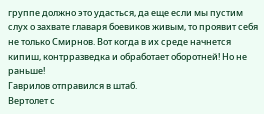группе должно это удасться, да еще если мы пустим слух о захвате главаря боевиков живым, то проявит себя не только Смирнов. Вот когда в их среде начнется кипиш, контрразведка и обработает оборотней! Но не раньше!
Гаврилов отправился в штаб.
Вертолет с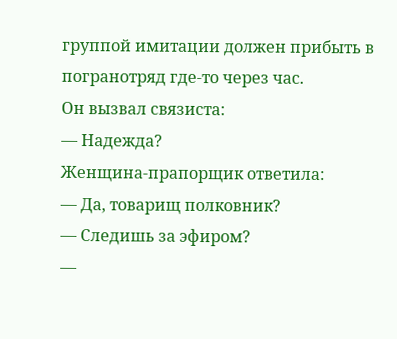группой имитации должен прибыть в погранотряд где-то через час.
Он вызвал связиста:
— Надежда?
Женщина-прапорщик ответила:
— Да, товарищ полковник?
— Следишь за эфиром?
—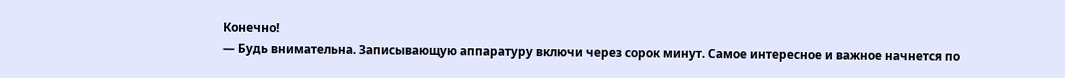Конечно!
— Будь внимательна. Записывающую аппаратуру включи через сорок минут. Самое интересное и важное начнется по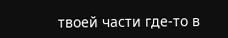твоей части где-то в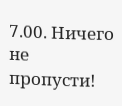7.00. Ничего не пропусти!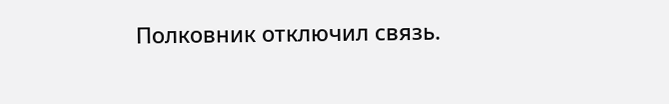Полковник отключил связь.